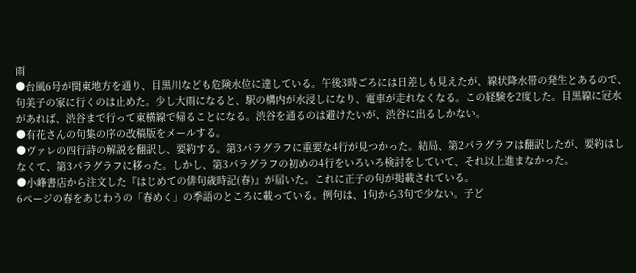雨
●台風6号が関東地方を通り、目黒川なども危険水位に達している。午後3時ごろには日差しも見えたが、線状降水帯の発生とあるので、句美子の家に行くのは止めた。少し大雨になると、駅の構内が水浸しになり、電車が走れなくなる。この経験を2度した。目黒線に冠水があれば、渋谷まで行って東横線で帰ることになる。渋谷を通るのは避けたいが、渋谷に出るしかない。
●有花さんの句集の序の改稿版をメールする。
●ヴァレの四行詩の解説を翻訳し、要約する。第3パラグラフに重要な4行が見つかった。結局、第2パラグラフは翻訳したが、要約はしなくて、第3パラグラフに移った。しかし、第3パラグラフの初めの4行をいろいろ検討をしていて、それ以上進まなかった。
●小峰書店から注文した『はじめての俳句歳時記(春)』が届いた。これに正子の句が掲載されている。
6ページの春をあじわうの「春めく」の季語のところに載っている。例句は、1句から3句で少ない。子ど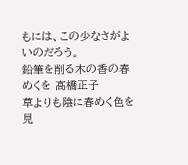もには、この少なさがよいのだろう。
鉛筆を削る木の香の春めくを 髙橋正子
草よりも陰に春めく色を見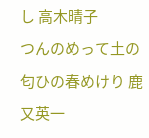し 高木晴子
つんのめって土の匂ひの春めけり 鹿又英一